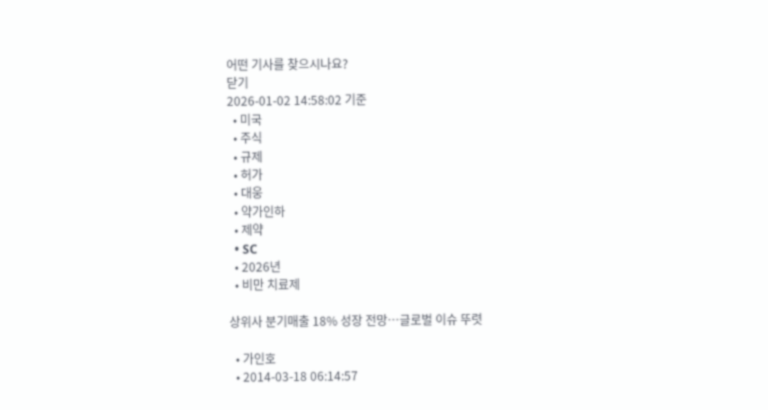어떤 기사를 찾으시나요?
닫기
2026-01-02 14:58:02 기준
  • 미국
  • 주식
  • 규제
  • 허가
  • 대웅
  • 약가인하
  • 제약
  • SC
  • 2026년
  • 비만 치료제

상위사 분기매출 18% 성장 전망…글로벌 이슈 뚜렷

  • 가인호
  • 2014-03-18 06:14:57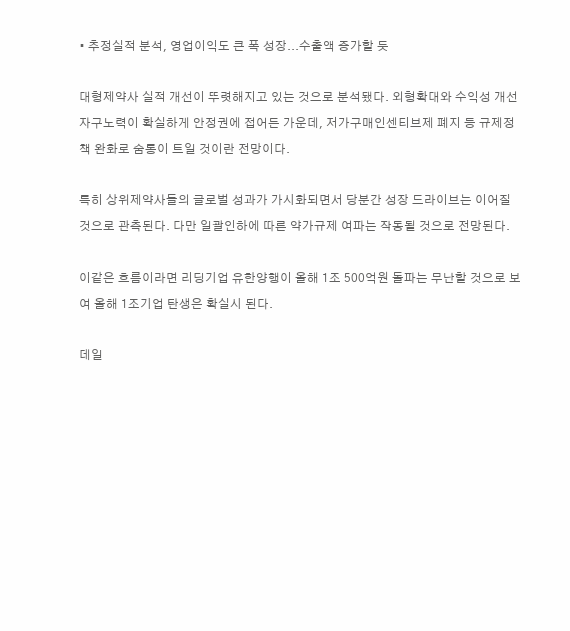• 추정실적 분석, 영업이익도 큰 폭 성장...수출액 증가할 듯

대형제약사 실적 개선이 뚜렷해지고 있는 것으로 분석됐다. 외형확대와 수익성 개선 자구노력이 확실하게 안정권에 접어든 가운데, 저가구매인센티브제 폐지 등 규제정책 완화로 숨통이 트일 것이란 전망이다.

특히 상위제약사들의 글로벌 성과가 가시화되면서 당분간 성장 드라이브는 이어질 것으로 관측된다. 다만 일괄인하에 따른 약가규제 여파는 작동될 것으로 전망된다.

이같은 흐름이라면 리딩기업 유한양행이 올해 1조 500억원 돌파는 무난할 것으로 보여 올해 1조기업 탄생은 확실시 된다.

데일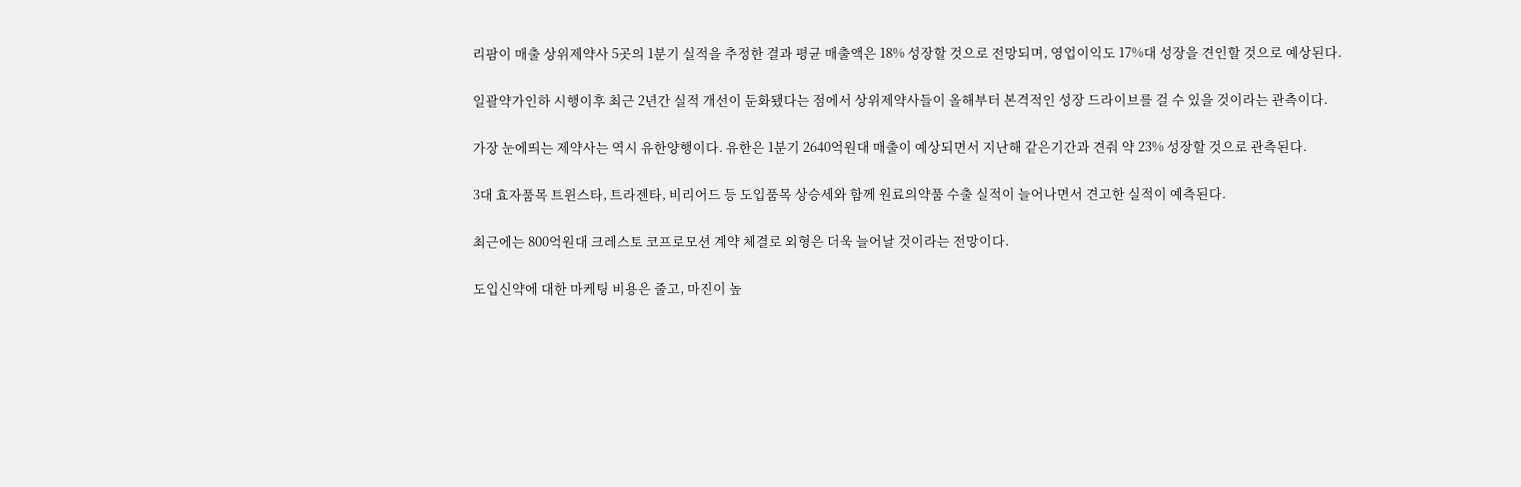리팜이 매출 상위제약사 5곳의 1분기 실적을 추정한 결과 평균 매출액은 18% 성장할 것으로 전망되며, 영업이익도 17%대 성장을 견인할 것으로 예상된다.

일괄약가인하 시행이후 최근 2년간 실적 개선이 둔화됐다는 점에서 상위제약사들이 올해부터 본격적인 성장 드라이브를 걸 수 있을 것이라는 관측이다.

가장 눈에띄는 제약사는 역시 유한양행이다. 유한은 1분기 2640억원대 매출이 예상되면서 지난해 같은기간과 견줘 약 23% 성장할 것으로 관측된다.

3대 효자품목 트윈스타, 트라젠타, 비리어드 등 도입품목 상승세와 함께 원료의약품 수출 실적이 늘어나면서 견고한 실적이 예측된다.

최근에는 800억원대 크레스토 코프로모션 계약 체결로 외형은 더욱 늘어날 것이라는 전망이다.

도입신약에 대한 마케팅 비용은 줄고, 마진이 높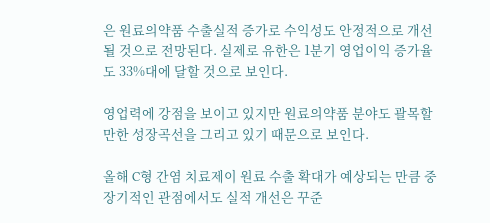은 원료의약품 수출실적 증가로 수익성도 안정적으로 개선될 것으로 전망된다. 실제로 유한은 1분기 영업이익 증가율도 33%대에 달할 것으로 보인다.

영업력에 강점을 보이고 있지만 원료의약품 분야도 괄목할 만한 성장곡선을 그리고 있기 때문으로 보인다.

올해 C형 간염 치료제이 원료 수출 확대가 예상되는 만큼 중장기적인 관점에서도 실적 개선은 꾸준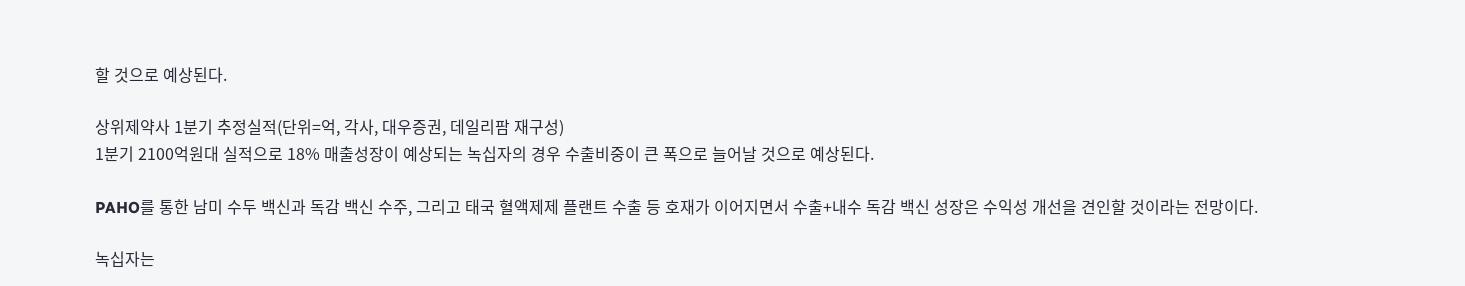할 것으로 예상된다.

상위제약사 1분기 추정실적(단위=억, 각사, 대우증권, 데일리팜 재구성)
1분기 2100억원대 실적으로 18% 매출성장이 예상되는 녹십자의 경우 수출비중이 큰 폭으로 늘어날 것으로 예상된다.

PAHO를 통한 남미 수두 백신과 독감 백신 수주, 그리고 태국 혈액제제 플랜트 수출 등 호재가 이어지면서 수출+내수 독감 백신 성장은 수익성 개선을 견인할 것이라는 전망이다.

녹십자는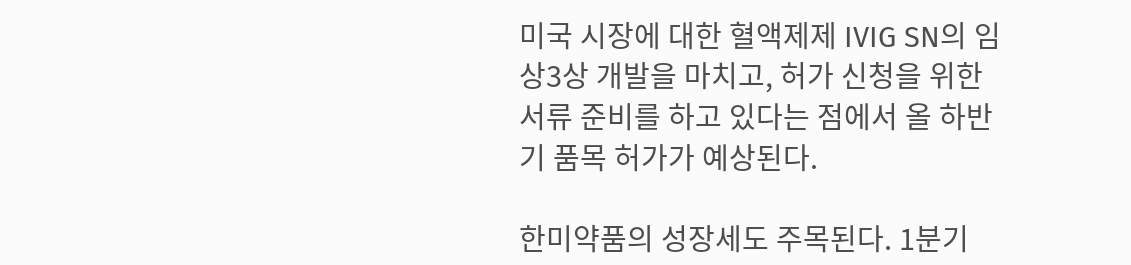미국 시장에 대한 혈액제제 IVIG SN의 임상3상 개발을 마치고, 허가 신청을 위한 서류 준비를 하고 있다는 점에서 올 하반기 품목 허가가 예상된다.

한미약품의 성장세도 주목된다. 1분기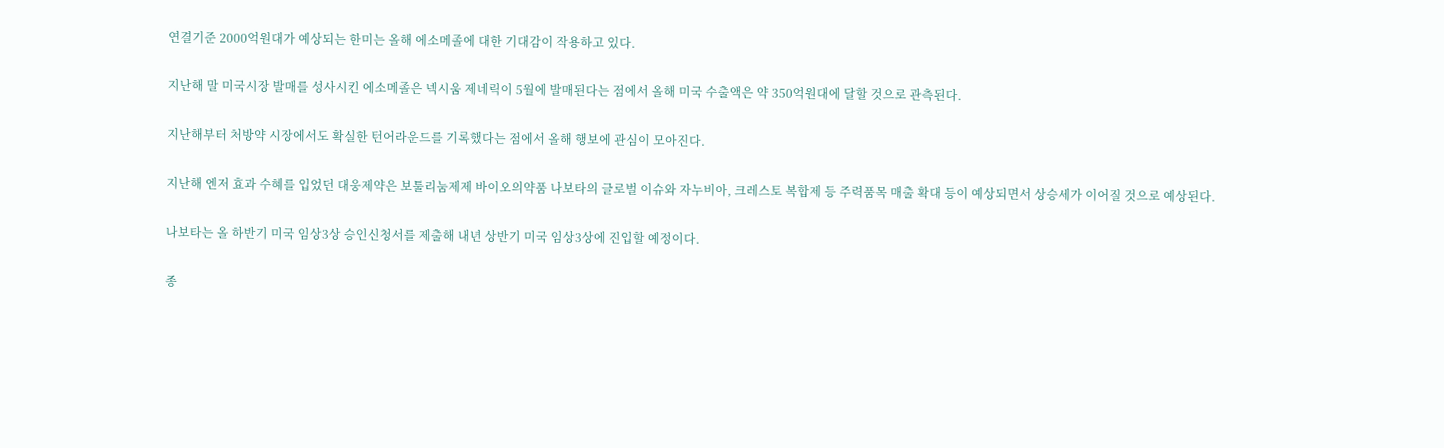연결기준 2000억원대가 예상되는 한미는 올해 에소메졸에 대한 기대감이 작용하고 있다.

지난해 말 미국시장 발매를 성사시킨 에소메졸은 넥시움 제네릭이 5월에 발매된다는 점에서 올해 미국 수출액은 약 350억원대에 달할 것으로 관측된다.

지난해부터 처방약 시장에서도 확실한 턴어라운드를 기록했다는 점에서 올해 행보에 관심이 모아진다.

지난해 엔저 효과 수혜를 입었던 대웅제약은 보툴리눔제제 바이오의약품 나보타의 글로벌 이슈와 자누비아, 크레스토 복합제 등 주력품목 매출 확대 등이 예상되면서 상승세가 이어질 것으로 예상된다.

나보타는 올 하반기 미국 임상3상 승인신청서를 제출해 내년 상반기 미국 임상3상에 진입할 예정이다.

종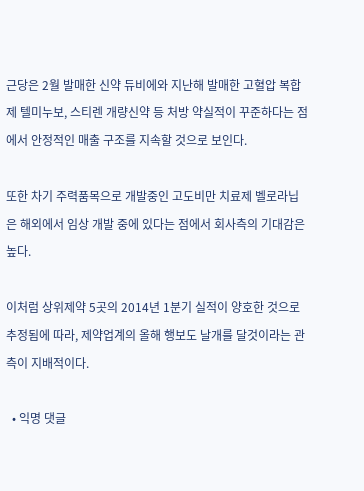근당은 2월 발매한 신약 듀비에와 지난해 발매한 고혈압 복합제 텔미누보, 스티렌 개량신약 등 처방 약실적이 꾸준하다는 점에서 안정적인 매출 구조를 지속할 것으로 보인다.

또한 차기 주력품목으로 개발중인 고도비만 치료제 벨로라닙은 해외에서 임상 개발 중에 있다는 점에서 회사측의 기대감은 높다.

이처럼 상위제약 5곳의 2014년 1분기 실적이 양호한 것으로 추정됨에 따라, 제약업계의 올해 행보도 날개를 달것이라는 관측이 지배적이다.

  • 익명 댓글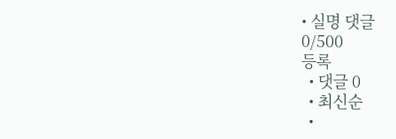• 실명 댓글
0/500
등록
  • 댓글 0
  • 최신순
  •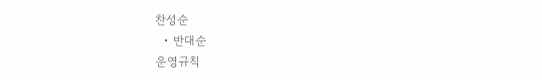찬성순
  • 반대순
운영규칙